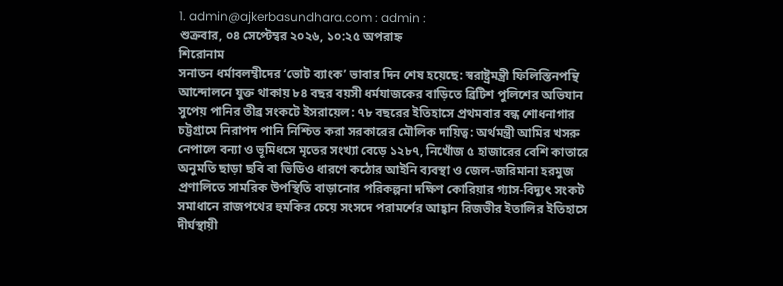1. admin@ajkerbasundhara.com : admin :
শুক্রবার, ০৪ সেপ্টেম্বর ২০২৬, ১০:২৫ অপরাহ্ন
শিরোনাম
সনাতন ধর্মাবলম্বীদের ‘ভোট ব্যাংক’ ভাবার দিন শেষ হয়েছে: স্বরাষ্ট্রমন্ত্রী ফিলিস্তিনপন্থি আন্দোলনে যুক্ত থাকায় ৮৪ বছর বয়সী ধর্মযাজকের বাড়িতে ব্রিটিশ পুলিশের অভিযান সুপেয় পানির তীব্র সংকটে ইসরায়েল: ৭৮ বছরের ইতিহাসে প্রথমবার বন্ধ শোধনাগার চট্টগ্রামে নিরাপদ পানি নিশ্চিত করা সরকারের মৌলিক দায়িত্ব: অর্থমন্ত্রী আমির খসরু নেপালে বন্যা ও ভূমিধসে মৃতের সংখ্যা বেড়ে ১২৮৭, নিখোঁজ ৫ হাজারের বেশি কাতারে অনুমতি ছাড়া ছবি বা ভিডিও ধারণে কঠোর আইনি ব্যবস্থা ও জেল-জরিমানা হরমুজ প্রণালিতে সামরিক উপস্থিতি বাড়ানোর পরিকল্পনা দক্ষিণ কোরিয়ার গ্যাস-বিদ্যুৎ সংকট সমাধানে রাজপথের হুমকির চেয়ে সংসদে পরামর্শের আহ্বান রিজভীর ইতালির ইতিহাসে দীর্ঘস্থায়ী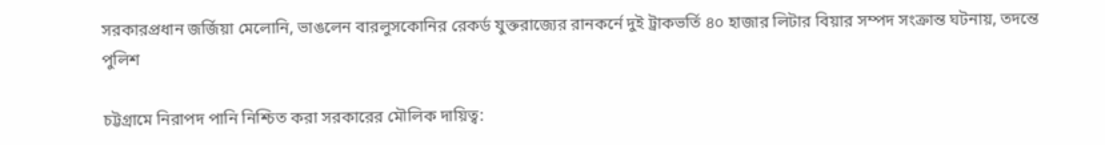সরকারপ্রধান জর্জিয়া মেলোনি, ভাঙলেন বারলুসকোনির রেকর্ড যুক্তরাজ্যের রানকর্নে দুই ট্রাকভর্তি ৪০ হাজার লিটার বিয়ার সম্পদ সংক্রান্ত ঘটনায়, তদন্তে পুলিশ

চট্টগ্রামে নিরাপদ পানি নিশ্চিত করা সরকারের মৌলিক দায়িত্ব: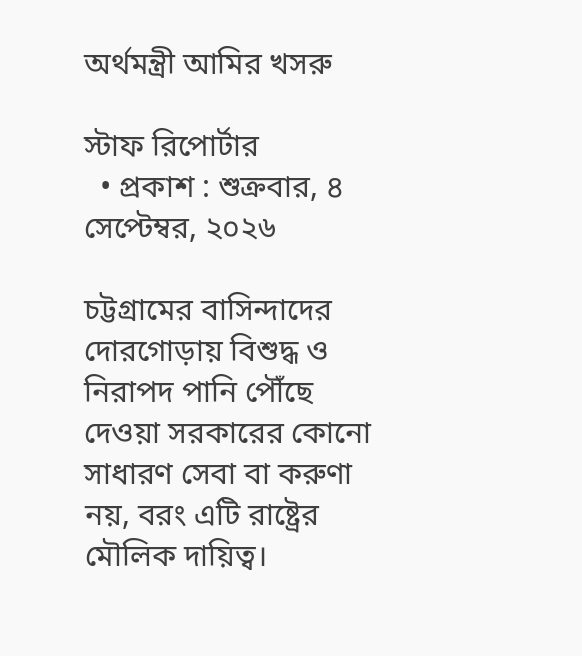অর্থমন্ত্রী আমির খসরু

স্টাফ রিপোর্টার
  • প্রকাশ : শুক্রবার, ৪ সেপ্টেম্বর, ২০২৬

চট্টগ্রামের বাসিন্দাদের দোরগোড়ায় বিশুদ্ধ ও নিরাপদ পানি পৌঁছে দেওয়া সরকারের কোনো সাধারণ সেবা বা করুণা নয়, বরং এটি রাষ্ট্রের মৌলিক দায়িত্ব।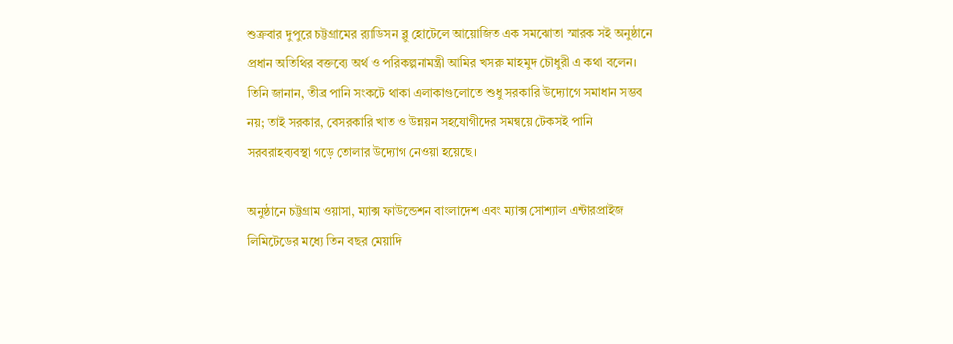শুক্রবার দুপুরে চট্টগ্রামের র‍্যাডিসন ব্লু হোটেলে আয়োজিত এক সমঝোতা স্মারক সই অনুষ্ঠানে প্রধান অতিথির বক্তব্যে অর্থ ও পরিকল্পনামন্ত্রী আমির খসরু মাহমুদ চৌধুরী এ কথা বলেন। তিনি জানান, তীব্র পানি সংকটে থাকা এলাকাগুলোতে শুধু সরকারি উদ্যোগে সমাধান সম্ভব নয়; তাই সরকার, বেসরকারি খাত ও উন্নয়ন সহযোগীদের সমন্বয়ে টেকসই পানি সরবরাহব্যবস্থা গড়ে তোলার উদ্যোগ নেওয়া হয়েছে।

অনুষ্ঠানে চট্টগ্রাম ওয়াসা, ম্যাক্স ফাউন্ডেশন বাংলাদেশ এবং ম্যাক্স সোশ্যাল এন্টারপ্রাইজ লিমিটেডের মধ্যে তিন বছর মেয়াদি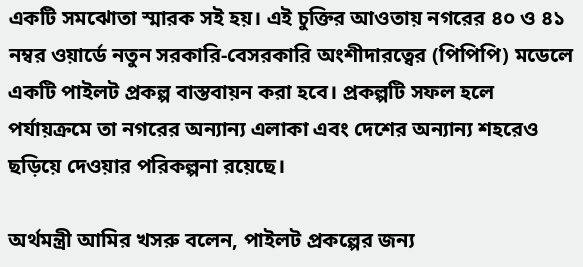একটি সমঝোতা স্মারক সই হয়। এই চুক্তির আওতায় নগরের ৪০ ও ৪১ নম্বর ওয়ার্ডে নতুন সরকারি-বেসরকারি অংশীদারত্বের (পিপিপি) মডেলে একটি পাইলট প্রকল্প বাস্তবায়ন করা হবে। প্রকল্পটি সফল হলে পর্যায়ক্রমে তা নগরের অন্যান্য এলাকা এবং দেশের অন্যান্য শহরেও ছড়িয়ে দেওয়ার পরিকল্পনা রয়েছে।

অর্থমন্ত্রী আমির খসরু বলেন, পাইলট প্রকল্পের জন্য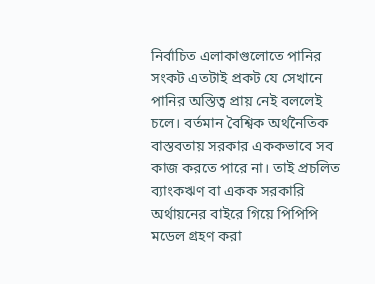নির্বাচিত এলাকাগুলোতে পানির সংকট এতটাই প্রকট যে সেখানে পানির অস্তিত্ব প্রায় নেই বললেই চলে। বর্তমান বৈশ্বিক অর্থনৈতিক বাস্তবতায় সরকার এককভাবে সব কাজ করতে পারে না। তাই প্রচলিত ব্যাংকঋণ বা একক সরকারি অর্থায়নের বাইরে গিয়ে পিপিপি মডেল গ্রহণ করা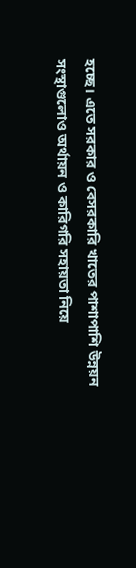হচ্ছে। এতে সরকার ও বেসরকারি খাতের পাশাপাশি উন্নয়ন সংস্থাগুলোও অর্থায়ন ও কারিগরি সহায়তা নিয়ে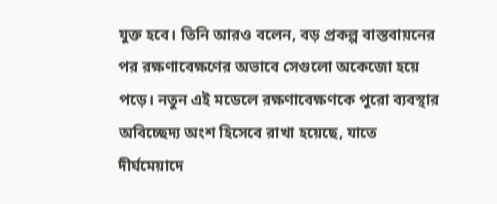যুক্ত হবে। তিনি আরও বলেন, বড় প্রকল্প বাস্তবায়নের পর রক্ষণাবেক্ষণের অভাবে সেগুলো অকেজো হয়ে পড়ে। নতুন এই মডেলে রক্ষণাবেক্ষণকে পুরো ব্যবস্থার অবিচ্ছেদ্য অংশ হিসেবে রাখা হয়েছে, যাতে দীর্ঘমেয়াদে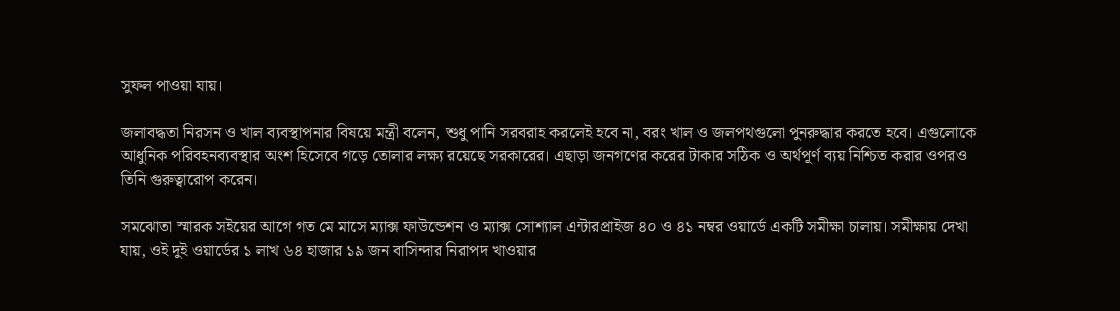সুফল পাওয়া যায়।

জলাবদ্ধতা নিরসন ও খাল ব্যবস্থাপনার বিষয়ে মন্ত্রী বলেন, শুধু পানি সরবরাহ করলেই হবে না, বরং খাল ও জলপথগুলো পুনরুদ্ধার করতে হবে। এগুলোকে আধুনিক পরিবহনব্যবস্থার অংশ হিসেবে গড়ে তোলার লক্ষ্য রয়েছে সরকারের। এছাড়া জনগণের করের টাকার সঠিক ও অর্থপূর্ণ ব্যয় নিশ্চিত করার ওপরও তিনি গুরুত্বারোপ করেন।

সমঝোতা স্মারক সইয়ের আগে গত মে মাসে ম্যাক্স ফাউন্ডেশন ও ম্যাক্স সোশ্যাল এন্টারপ্রাইজ ৪০ ও ৪১ নম্বর ওয়ার্ডে একটি সমীক্ষা চালায়। সমীক্ষায় দেখা যায়, ওই দুই ওয়ার্ডের ১ লাখ ৬৪ হাজার ১৯ জন বাসিন্দার নিরাপদ খাওয়ার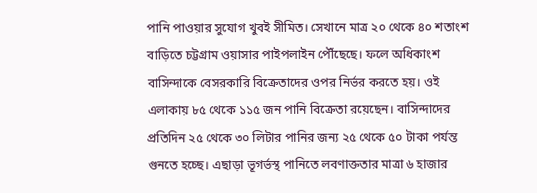পানি পাওয়ার সুযোগ খুবই সীমিত। সেখানে মাত্র ২০ থেকে ৪০ শতাংশ বাড়িতে চট্টগ্রাম ওয়াসার পাইপলাইন পৌঁছেছে। ফলে অধিকাংশ বাসিন্দাকে বেসরকারি বিক্রেতাদের ওপর নির্ভর করতে হয়। ওই এলাকায় ৮৫ থেকে ১১৫ জন পানি বিক্রেতা রয়েছেন। বাসিন্দাদের প্রতিদিন ২৫ থেকে ৩০ লিটার পানির জন্য ২৫ থেকে ৫০ টাকা পর্যন্ত গুনতে হচ্ছে। এছাড়া ভূগর্ভস্থ পানিতে লবণাক্ততার মাত্রা ৬ হাজার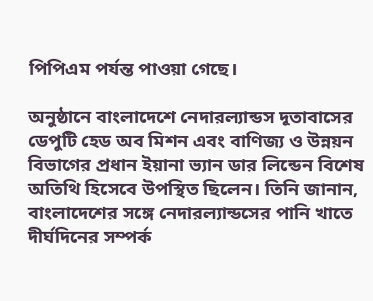পিপিএম পর্যন্ত পাওয়া গেছে।

অনুষ্ঠানে বাংলাদেশে নেদারল্যান্ডস দূতাবাসের ডেপুটি হেড অব মিশন এবং বাণিজ্য ও উন্নয়ন বিভাগের প্রধান ইয়ানা ভ্যান ডার লিন্ডেন বিশেষ অতিথি হিসেবে উপস্থিত ছিলেন। তিনি জানান, বাংলাদেশের সঙ্গে নেদারল্যান্ডসের পানি খাতে দীর্ঘদিনের সম্পর্ক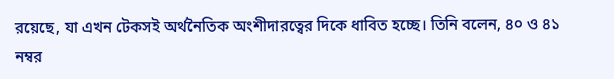রয়েছে, যা এখন টেকসই অর্থনৈতিক অংশীদারত্বের দিকে ধাবিত হচ্ছে। তিনি বলেন, ৪০ ও ৪১ নম্বর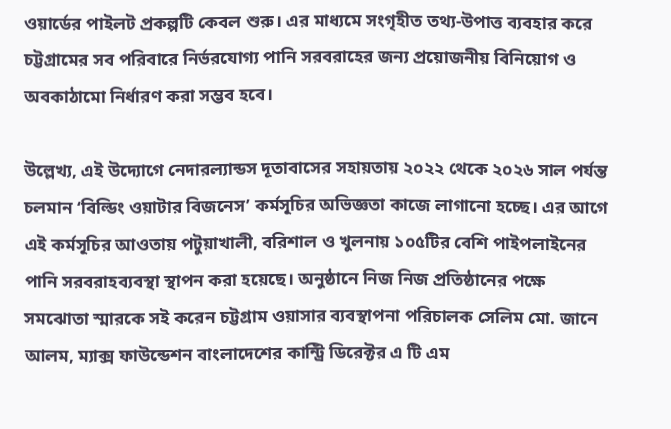ওয়ার্ডের পাইলট প্রকল্পটি কেবল শুরু। এর মাধ্যমে সংগৃহীত তথ্য-উপাত্ত ব্যবহার করে চট্টগ্রামের সব পরিবারে নির্ভরযোগ্য পানি সরবরাহের জন্য প্রয়োজনীয় বিনিয়োগ ও অবকাঠামো নির্ধারণ করা সম্ভব হবে।

উল্লেখ্য, এই উদ্যোগে নেদারল্যান্ডস দূতাবাসের সহায়তায় ২০২২ থেকে ২০২৬ সাল পর্যন্ত চলমান ‘বিল্ডিং ওয়াটার বিজনেস’ কর্মসূচির অভিজ্ঞতা কাজে লাগানো হচ্ছে। এর আগে এই কর্মসূচির আওতায় পটুয়াখালী, বরিশাল ও খুলনায় ১০৫টির বেশি পাইপলাইনের পানি সরবরাহব্যবস্থা স্থাপন করা হয়েছে। অনুষ্ঠানে নিজ নিজ প্রতিষ্ঠানের পক্ষে সমঝোতা স্মারকে সই করেন চট্টগ্রাম ওয়াসার ব্যবস্থাপনা পরিচালক সেলিম মো. জানে আলম, ম্যাক্স ফাউন্ডেশন বাংলাদেশের কান্ট্রি ডিরেক্টর এ টি এম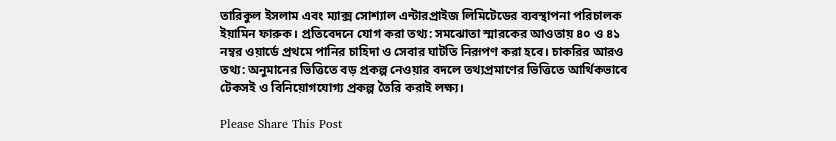তারিকুল ইসলাম এবং ম্যাক্স সোশ্যাল এন্টারপ্রাইজ লিমিটেডের ব্যবস্থাপনা পরিচালক ইয়ামিন ফারুক। প্রতিবেদনে যোগ করা তথ্য: সমঝোতা স্মারকের আওতায় ৪০ ও ৪১ নম্বর ওয়ার্ডে প্রথমে পানির চাহিদা ও সেবার ঘাটতি নিরূপণ করা হবে। চাকরির আরও তথ্য: অনুমানের ভিত্তিতে বড় প্রকল্প নেওয়ার বদলে তথ্যপ্রমাণের ভিত্তিতে আর্থিকভাবে টেকসই ও বিনিয়োগযোগ্য প্রকল্প তৈরি করাই লক্ষ্য।

Please Share This Post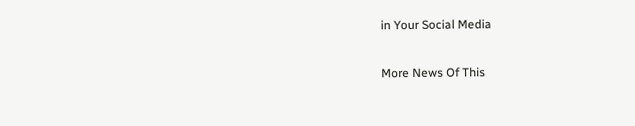in Your Social Media

More News Of This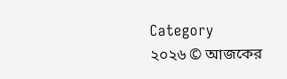Category
২০২৬ © আজকের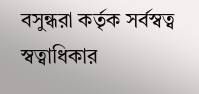বসুন্ধরা কর্তৃক সর্বস্বত্ব স্বত্বাধিকার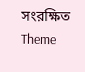সংরক্ষিত
Theme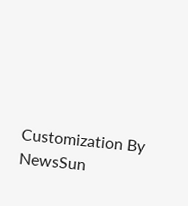Customization By NewsSun